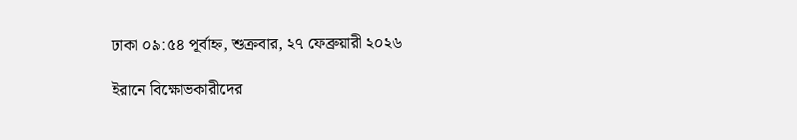ঢাকা ০৯:৫৪ পূর্বাহ্ন, শুক্রবার, ২৭ ফেব্রুয়ারী ২০২৬

ইরানে বিক্ষোভকারীদের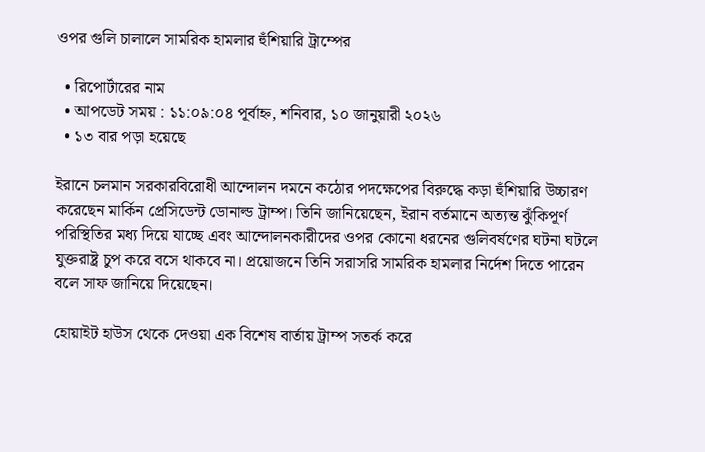ওপর গুলি চালালে সামরিক হামলার হুঁশিয়ারি ট্রাম্পের

  • রিপোর্টারের নাম
  • আপডেট সময় : ১১:০৯:০৪ পূর্বাহ্ন, শনিবার, ১০ জানুয়ারী ২০২৬
  • ১৩ বার পড়া হয়েছে

ইরানে চলমান সরকারবিরোধী আন্দোলন দমনে কঠোর পদক্ষেপের বিরুদ্ধে কড়া হুঁশিয়ারি উচ্চারণ করেছেন মার্কিন প্রেসিডেন্ট ডোনাল্ড ট্রাম্প। তিনি জানিয়েছেন, ইরান বর্তমানে অত্যন্ত ঝুঁকিপূর্ণ পরিস্থিতির মধ্য দিয়ে যাচ্ছে এবং আন্দোলনকারীদের ওপর কোনো ধরনের গুলিবর্ষণের ঘটনা ঘটলে যুক্তরাষ্ট্র চুপ করে বসে থাকবে না। প্রয়োজনে তিনি সরাসরি সামরিক হামলার নির্দেশ দিতে পারেন বলে সাফ জানিয়ে দিয়েছেন।

হোয়াইট হাউস থেকে দেওয়া এক বিশেষ বার্তায় ট্রাম্প সতর্ক করে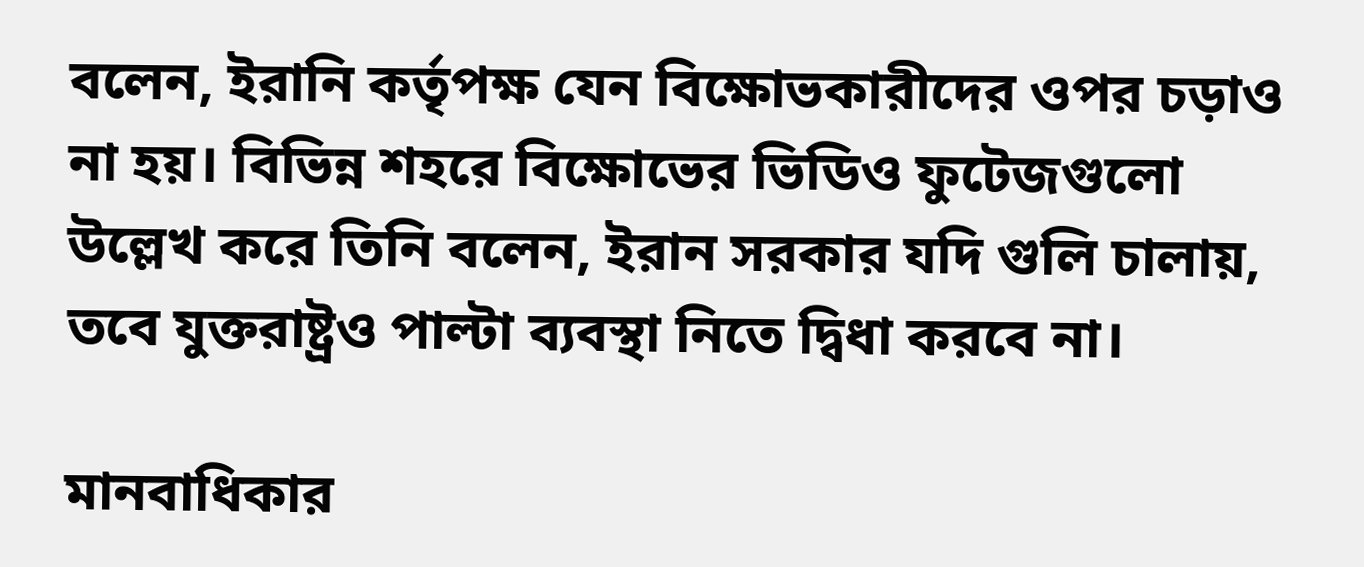বলেন, ইরানি কর্তৃপক্ষ যেন বিক্ষোভকারীদের ওপর চড়াও না হয়। বিভিন্ন শহরে বিক্ষোভের ভিডিও ফুটেজগুলো উল্লেখ করে তিনি বলেন, ইরান সরকার যদি গুলি চালায়, তবে যুক্তরাষ্ট্রও পাল্টা ব্যবস্থা নিতে দ্বিধা করবে না।

মানবাধিকার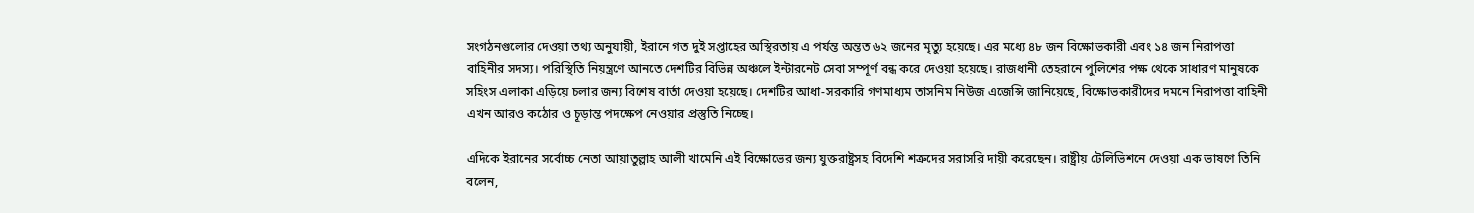সংগঠনগুলোর দেওয়া তথ্য অনুযায়ী, ইরানে গত দুই সপ্তাহের অস্থিরতায় এ পর্যন্ত অন্তত ৬২ জনের মৃত্যু হয়েছে। এর মধ্যে ৪৮ জন বিক্ষোভকারী এবং ১৪ জন নিরাপত্তা বাহিনীর সদস্য। পরিস্থিতি নিয়ন্ত্রণে আনতে দেশটির বিভিন্ন অঞ্চলে ইন্টারনেট সেবা সম্পূর্ণ বন্ধ করে দেওয়া হয়েছে। রাজধানী তেহরানে পুলিশের পক্ষ থেকে সাধারণ মানুষকে সহিংস এলাকা এড়িয়ে চলার জন্য বিশেষ বার্তা দেওয়া হয়েছে। দেশটির আধা-সরকারি গণমাধ্যম তাসনিম নিউজ এজেন্সি জানিয়েছে, বিক্ষোভকারীদের দমনে নিরাপত্তা বাহিনী এখন আরও কঠোর ও চূড়ান্ত পদক্ষেপ নেওয়ার প্রস্তুতি নিচ্ছে।

এদিকে ইরানের সর্বোচ্চ নেতা আয়াতুল্লাহ আলী খামেনি এই বিক্ষোভের জন্য যুক্তরাষ্ট্রসহ বিদেশি শত্রুদের সরাসরি দায়ী করেছেন। রাষ্ট্রীয় টেলিভিশনে দেওয়া এক ভাষণে তিনি বলেন,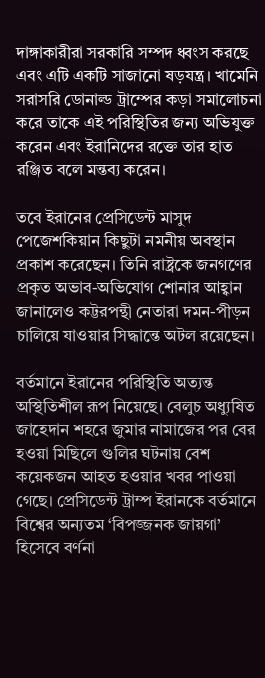দাঙ্গাকারীরা সরকারি সম্পদ ধ্বংস করছে এবং এটি একটি সাজানো ষড়যন্ত্র। খামেনি সরাসরি ডোনাল্ড ট্রাম্পের কড়া সমালোচনা করে তাকে এই পরিস্থিতির জন্য অভিযুক্ত করেন এবং ইরানিদের রক্তে তার হাত রঞ্জিত বলে মন্তব্য করেন।

তবে ইরানের প্রেসিডেন্ট মাসুদ পেজেশকিয়ান কিছুটা নমনীয় অবস্থান প্রকাশ করেছেন। তিনি রাষ্ট্রকে জনগণের প্রকৃত অভাব-অভিযোগ শোনার আহ্বান জানালেও কট্টরপন্থী নেতারা দমন-পীড়ন চালিয়ে যাওয়ার সিদ্ধান্তে অটল রয়েছেন।

বর্তমানে ইরানের পরিস্থিতি অত্যন্ত অস্থিতিশীল রূপ নিয়েছে। বেলুচ অধ্যুষিত জাহেদান শহরে জুমার নামাজের পর বের হওয়া মিছিলে গুলির ঘটনায় বেশ কয়েকজন আহত হওয়ার খবর পাওয়া গেছে। প্রেসিডেন্ট ট্রাম্প ইরানকে বর্তমানে বিশ্বের অন্যতম ‘বিপজ্জনক জায়গা’ হিসেবে বর্ণনা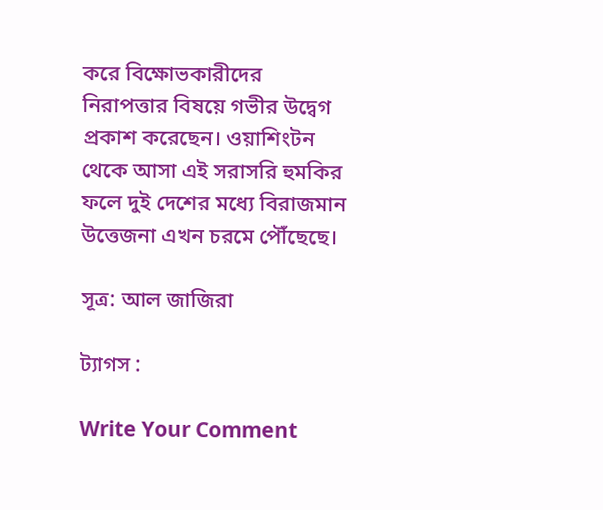করে বিক্ষোভকারীদের নিরাপত্তার বিষয়ে গভীর উদ্বেগ প্রকাশ করেছেন। ওয়াশিংটন থেকে আসা এই সরাসরি হুমকির ফলে দুই দেশের মধ্যে বিরাজমান উত্তেজনা এখন চরমে পৌঁছেছে।

সূত্র: আল জাজিরা

ট্যাগস :

Write Your Comment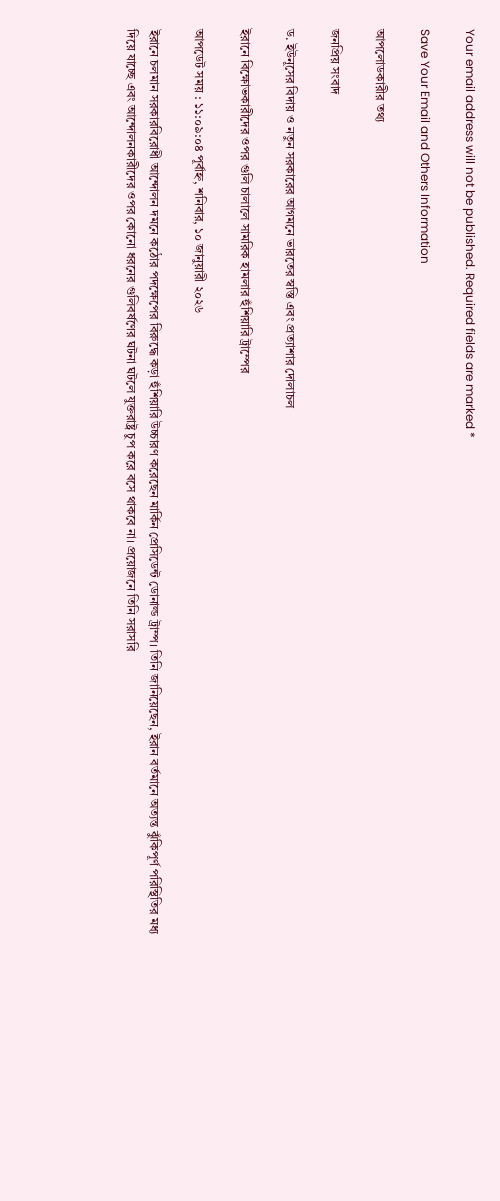Your email address will not be published. Required fields are marked *

Save Your Email and Others Information

আপলোডকারীর তথ্য

জনপ্রিয় সংবাদ

ড. ইউনূসের বিদায় ও নতুন সরকারের আগমনে ভারতের স্বস্তি এবং প্রত্যাশার দোলাচল

ইরানে বিক্ষোভকারীদের ওপর গুলি চালালে সামরিক হামলার হুঁশিয়ারি ট্রাম্পের

আপডেট সময় : ১১:০৯:০৪ পূর্বাহ্ন, শনিবার, ১০ জানুয়ারী ২০২৬

ইরানে চলমান সরকারবিরোধী আন্দোলন দমনে কঠোর পদক্ষেপের বিরুদ্ধে কড়া হুঁশিয়ারি উচ্চারণ করেছেন মার্কিন প্রেসিডেন্ট ডোনাল্ড ট্রাম্প। তিনি জানিয়েছেন, ইরান বর্তমানে অত্যন্ত ঝুঁকিপূর্ণ পরিস্থিতির মধ্য দিয়ে যাচ্ছে এবং আন্দোলনকারীদের ওপর কোনো ধরনের গুলিবর্ষণের ঘটনা ঘটলে যুক্তরাষ্ট্র চুপ করে বসে থাকবে না। প্রয়োজনে তিনি সরাসরি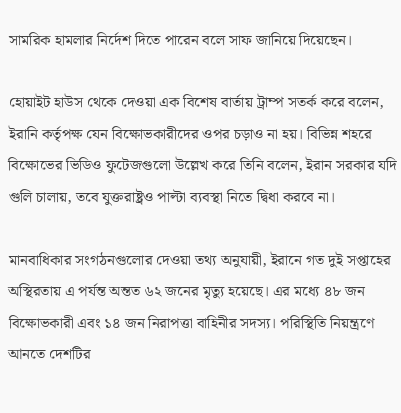সামরিক হামলার নির্দেশ দিতে পারেন বলে সাফ জানিয়ে দিয়েছেন।

হোয়াইট হাউস থেকে দেওয়া এক বিশেষ বার্তায় ট্রাম্প সতর্ক করে বলেন, ইরানি কর্তৃপক্ষ যেন বিক্ষোভকারীদের ওপর চড়াও না হয়। বিভিন্ন শহরে বিক্ষোভের ভিডিও ফুটেজগুলো উল্লেখ করে তিনি বলেন, ইরান সরকার যদি গুলি চালায়, তবে যুক্তরাষ্ট্রও পাল্টা ব্যবস্থা নিতে দ্বিধা করবে না।

মানবাধিকার সংগঠনগুলোর দেওয়া তথ্য অনুযায়ী, ইরানে গত দুই সপ্তাহের অস্থিরতায় এ পর্যন্ত অন্তত ৬২ জনের মৃত্যু হয়েছে। এর মধ্যে ৪৮ জন বিক্ষোভকারী এবং ১৪ জন নিরাপত্তা বাহিনীর সদস্য। পরিস্থিতি নিয়ন্ত্রণে আনতে দেশটির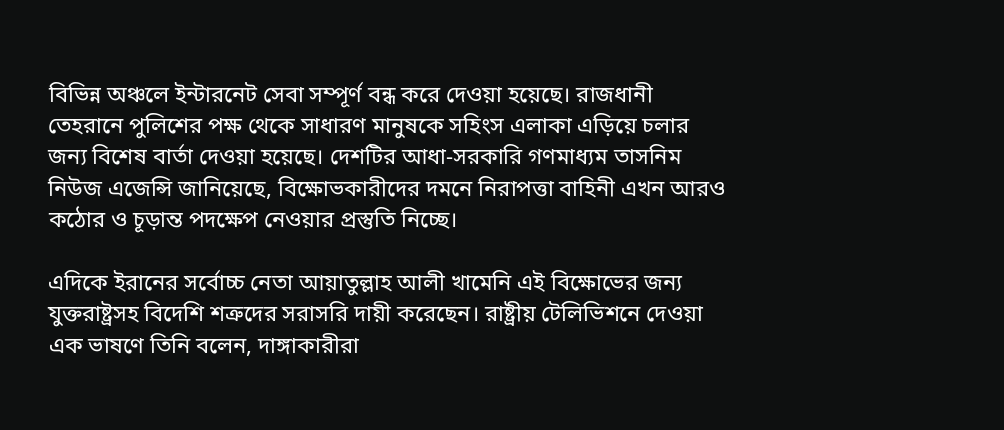বিভিন্ন অঞ্চলে ইন্টারনেট সেবা সম্পূর্ণ বন্ধ করে দেওয়া হয়েছে। রাজধানী তেহরানে পুলিশের পক্ষ থেকে সাধারণ মানুষকে সহিংস এলাকা এড়িয়ে চলার জন্য বিশেষ বার্তা দেওয়া হয়েছে। দেশটির আধা-সরকারি গণমাধ্যম তাসনিম নিউজ এজেন্সি জানিয়েছে, বিক্ষোভকারীদের দমনে নিরাপত্তা বাহিনী এখন আরও কঠোর ও চূড়ান্ত পদক্ষেপ নেওয়ার প্রস্তুতি নিচ্ছে।

এদিকে ইরানের সর্বোচ্চ নেতা আয়াতুল্লাহ আলী খামেনি এই বিক্ষোভের জন্য যুক্তরাষ্ট্রসহ বিদেশি শত্রুদের সরাসরি দায়ী করেছেন। রাষ্ট্রীয় টেলিভিশনে দেওয়া এক ভাষণে তিনি বলেন, দাঙ্গাকারীরা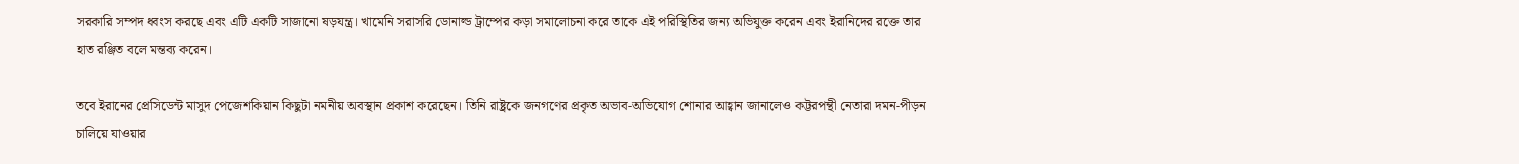সরকারি সম্পদ ধ্বংস করছে এবং এটি একটি সাজানো ষড়যন্ত্র। খামেনি সরাসরি ডোনাল্ড ট্রাম্পের কড়া সমালোচনা করে তাকে এই পরিস্থিতির জন্য অভিযুক্ত করেন এবং ইরানিদের রক্তে তার হাত রঞ্জিত বলে মন্তব্য করেন।

তবে ইরানের প্রেসিডেন্ট মাসুদ পেজেশকিয়ান কিছুটা নমনীয় অবস্থান প্রকাশ করেছেন। তিনি রাষ্ট্রকে জনগণের প্রকৃত অভাব-অভিযোগ শোনার আহ্বান জানালেও কট্টরপন্থী নেতারা দমন-পীড়ন চালিয়ে যাওয়ার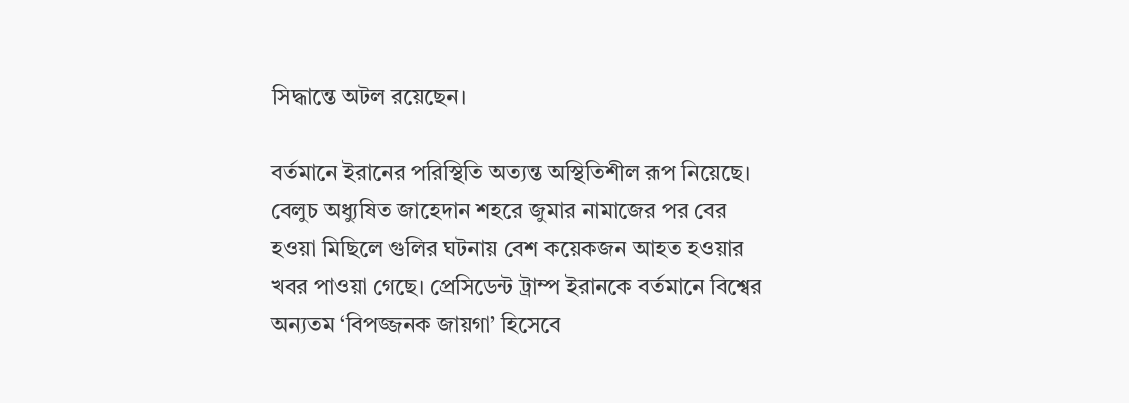সিদ্ধান্তে অটল রয়েছেন।

বর্তমানে ইরানের পরিস্থিতি অত্যন্ত অস্থিতিশীল রূপ নিয়েছে। বেলুচ অধ্যুষিত জাহেদান শহরে জুমার নামাজের পর বের হওয়া মিছিলে গুলির ঘটনায় বেশ কয়েকজন আহত হওয়ার খবর পাওয়া গেছে। প্রেসিডেন্ট ট্রাম্প ইরানকে বর্তমানে বিশ্বের অন্যতম ‘বিপজ্জনক জায়গা’ হিসেবে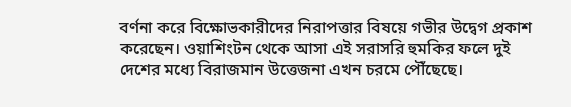বর্ণনা করে বিক্ষোভকারীদের নিরাপত্তার বিষয়ে গভীর উদ্বেগ প্রকাশ করেছেন। ওয়াশিংটন থেকে আসা এই সরাসরি হুমকির ফলে দুই দেশের মধ্যে বিরাজমান উত্তেজনা এখন চরমে পৌঁছেছে।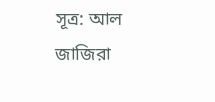সূত্র: আল জাজিরা